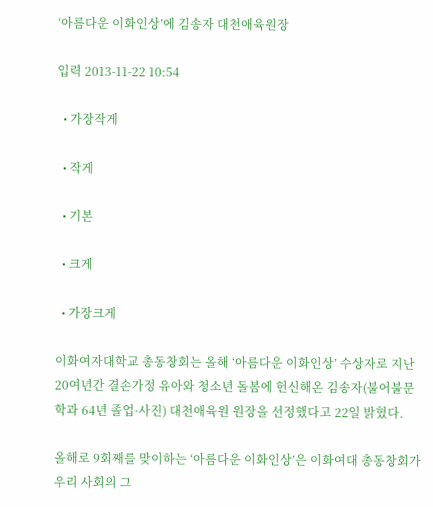‘아름다운 이화인상’에 김송자 대천애육원장

입력 2013-11-22 10:54

  • 가장작게

  • 작게

  • 기본

  • 크게

  • 가장크게

이화여자대학교 총동창회는 올해 ‘아름다운 이화인상’ 수상자로 지난 20여년간 결손가정 유아와 청소년 돌봄에 헌신해온 김송자(불어불문학과 64년 졸업·사진) 대천애육원 원장을 선정했다고 22일 밝혔다.

올해로 9회째를 맞이하는 ‘아름다운 이화인상’은 이화여대 총동창회가 우리 사회의 그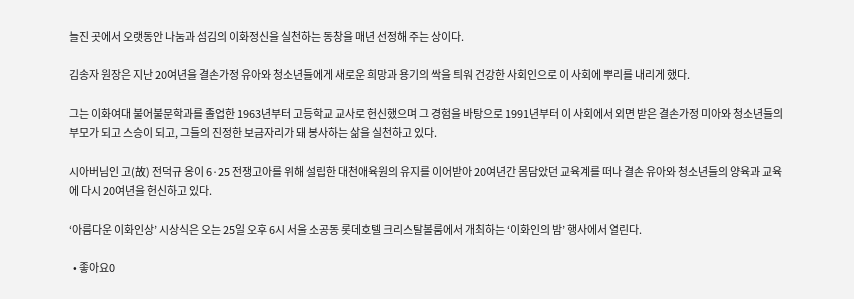늘진 곳에서 오랫동안 나눔과 섬김의 이화정신을 실천하는 동창을 매년 선정해 주는 상이다.

김송자 원장은 지난 20여년을 결손가정 유아와 청소년들에게 새로운 희망과 용기의 싹을 틔워 건강한 사회인으로 이 사회에 뿌리를 내리게 했다.

그는 이화여대 불어불문학과를 졸업한 1963년부터 고등학교 교사로 헌신했으며 그 경험을 바탕으로 1991년부터 이 사회에서 외면 받은 결손가정 미아와 청소년들의 부모가 되고 스승이 되고, 그들의 진정한 보금자리가 돼 봉사하는 삶을 실천하고 있다.

시아버님인 고(故) 전덕규 옹이 6·25 전쟁고아를 위해 설립한 대천애육원의 유지를 이어받아 20여년간 몸담았던 교육계를 떠나 결손 유아와 청소년들의 양육과 교육에 다시 20여년을 헌신하고 있다.

‘아름다운 이화인상’ 시상식은 오는 25일 오후 6시 서울 소공동 롯데호텔 크리스탈볼룸에서 개최하는 ‘이화인의 밤’ 행사에서 열린다.

  • 좋아요0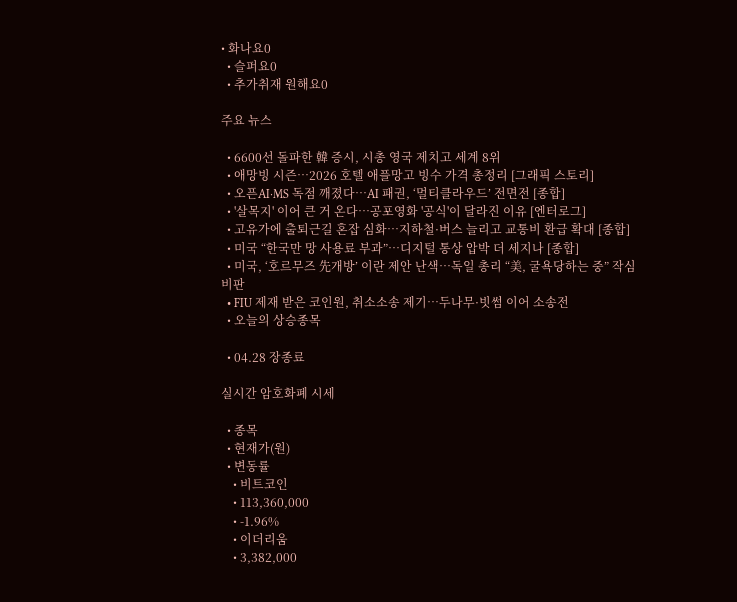• 화나요0
  • 슬퍼요0
  • 추가취재 원해요0

주요 뉴스

  • 6600선 돌파한 韓 증시, 시총 영국 제치고 세계 8위
  • 애망빙 시즌…2026 호텔 애플망고 빙수 가격 총정리 [그래픽 스토리]
  • 오픈AI·MS 독점 깨졌다…AI 패권, ‘멀티클라우드’ 전면전 [종합]
  • '살목지' 이어 큰 거 온다⋯공포영화 '공식'이 달라진 이유 [엔터로그]
  • 고유가에 출퇴근길 혼잡 심화…지하철·버스 늘리고 교통비 환급 확대 [종합]
  • 미국 “한국만 망 사용료 부과”⋯디지털 통상 압박 더 세지나 [종합]
  • 미국, ‘호르무즈 先개방’ 이란 제안 난색…독일 총리 “美, 굴욕당하는 중” 작심 비판
  • FIU 제재 받은 코인원, 취소소송 제기…두나무·빗썸 이어 소송전
  • 오늘의 상승종목

  • 04.28 장종료

실시간 암호화폐 시세

  • 종목
  • 현재가(원)
  • 변동률
    • 비트코인
    • 113,360,000
    • -1.96%
    • 이더리움
    • 3,382,000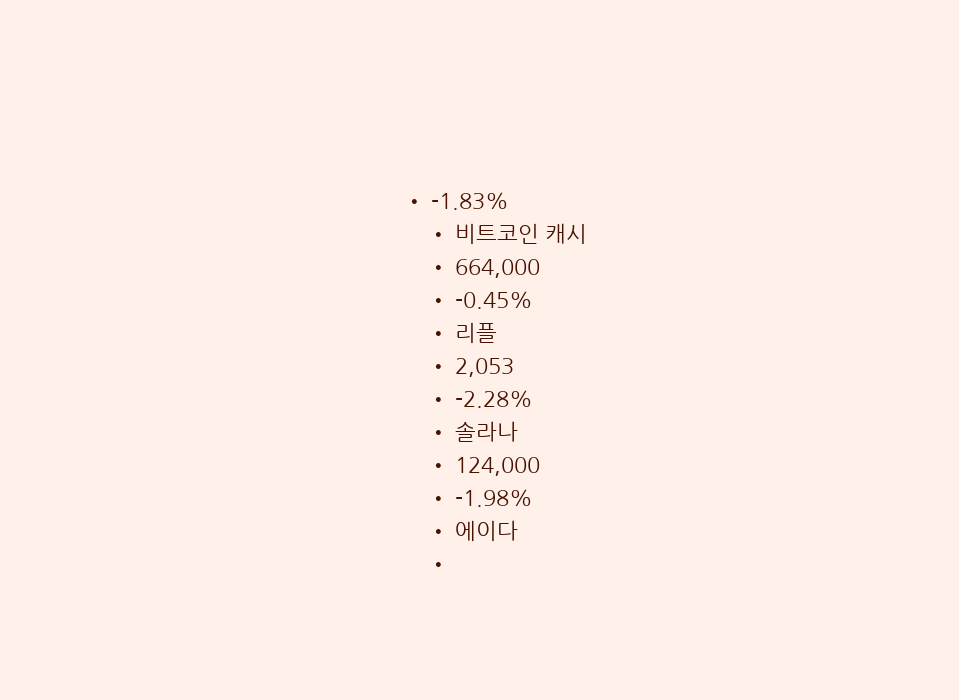• -1.83%
    • 비트코인 캐시
    • 664,000
    • -0.45%
    • 리플
    • 2,053
    • -2.28%
    • 솔라나
    • 124,000
    • -1.98%
    • 에이다
    •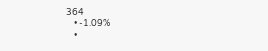364
    • -1.09%
    •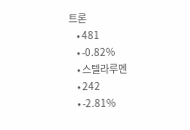트론
    • 481
    • -0.82%
    • 스텔라루멘
    • 242
    • -2.81%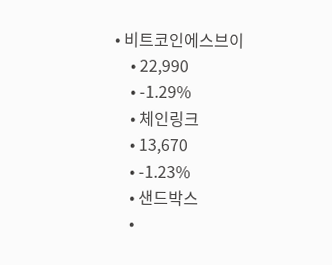• 비트코인에스브이
    • 22,990
    • -1.29%
    • 체인링크
    • 13,670
    • -1.23%
    • 샌드박스
    •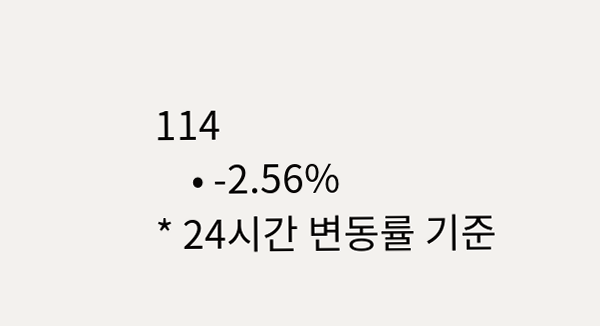114
    • -2.56%
* 24시간 변동률 기준